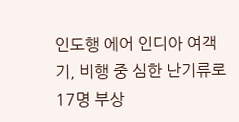인도행 에어 인디아 여객기, 비행 중 심한 난기류로 17명 부상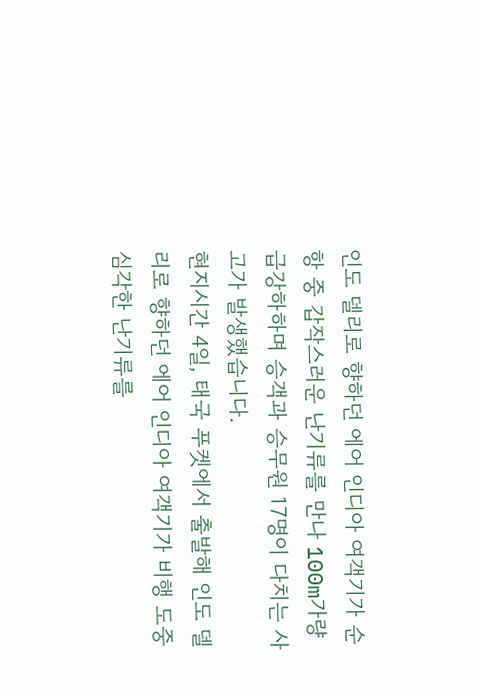인도 델리로 향하던 에어 인디아 여객기가 순항 중 갑작스러운 난기류를 만나 100m가량 급강하하며 승객과 승무원 17명이 다치는 사고가 발생했습니다.
현지시간 4일, 태국 푸켓에서 출발해 인도 델리로 향하던 에어 인디아 여객기가 비행 도중 심각한 난기류를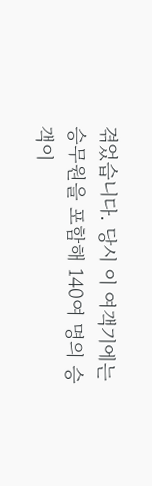겪었습니다. 당시 이 여객기에는 승무원을 포함해 140여 명의 승객이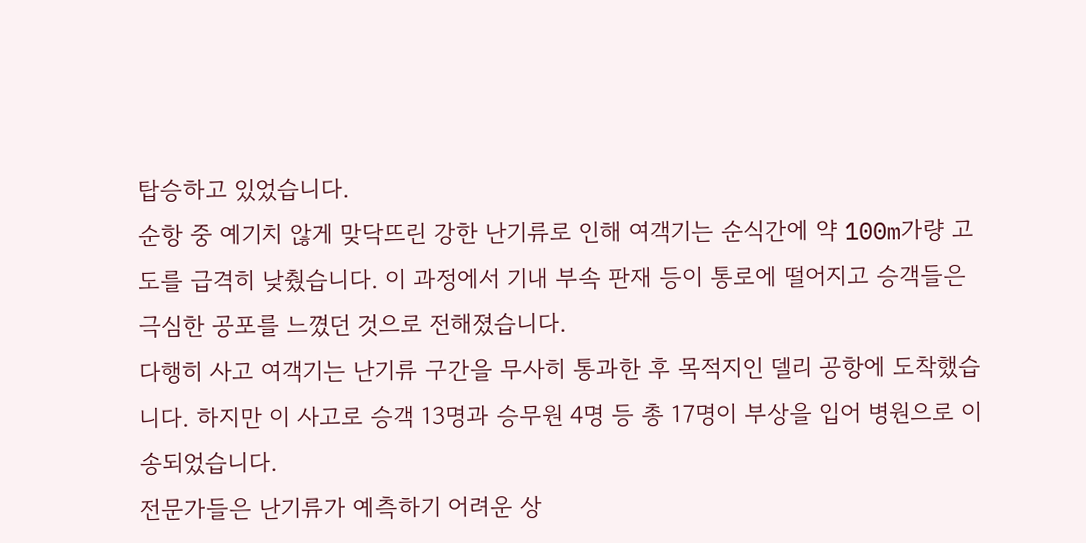탑승하고 있었습니다.
순항 중 예기치 않게 맞닥뜨린 강한 난기류로 인해 여객기는 순식간에 약 100m가량 고도를 급격히 낮췄습니다. 이 과정에서 기내 부속 판재 등이 통로에 떨어지고 승객들은 극심한 공포를 느꼈던 것으로 전해졌습니다.
다행히 사고 여객기는 난기류 구간을 무사히 통과한 후 목적지인 델리 공항에 도착했습니다. 하지만 이 사고로 승객 13명과 승무원 4명 등 총 17명이 부상을 입어 병원으로 이송되었습니다.
전문가들은 난기류가 예측하기 어려운 상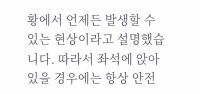황에서 언제든 발생할 수 있는 현상이라고 설명했습니다. 따라서 좌석에 앉아 있을 경우에는 항상 안전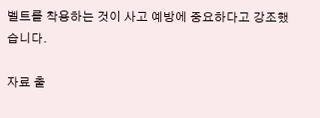벨트를 착용하는 것이 사고 예방에 중요하다고 강조했습니다.

자료 출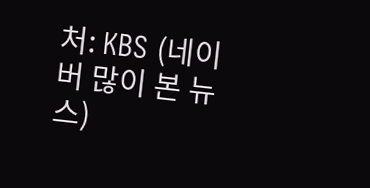처: KBS (네이버 많이 본 뉴스)